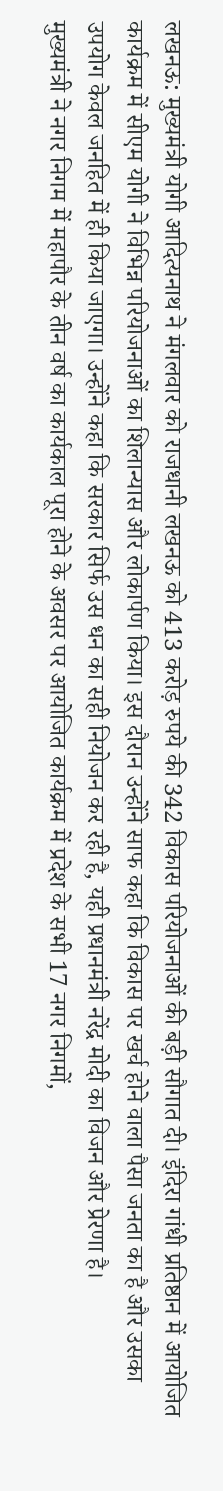लखनऊ: मुख्यमंत्री योगी आदित्यनाथ ने मंगलवार को राजधानी लखनऊ को 413 करोड़ रुपये की 342 विकास परियोजनाओं की बड़ी सौगात दी। इंदिरा गांधी प्रतिष्ठान में आयोजित कार्यक्रम में सीएम योगी ने विभिन्न परियोजनाओं का शिलान्यास और लोकार्पण किया। इस दौरान उन्होंने साफ कहा कि विकास पर खर्च होने वाला पैसा जनता का है और उसका उपयोग केवल जनहित में ही किया जाएगा। उन्होंने कहा कि सरकार सिर्फ उस धन का सही नियोजन कर रही है, यही प्रधानमंत्री नरेंद्र मोदी का विजन और प्रेरणा है।
मुख्यमंत्री ने नगर निगम में महापौर के तीन वर्ष का कार्यकाल पूरा होने के अवसर पर आयोजित कार्यक्रम में प्रदेश के सभी 17 नगर निगमों,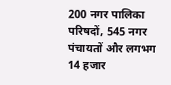200 नगर पालिका परिषदों, 545 नगर पंचायतों और लगभग 14 हजार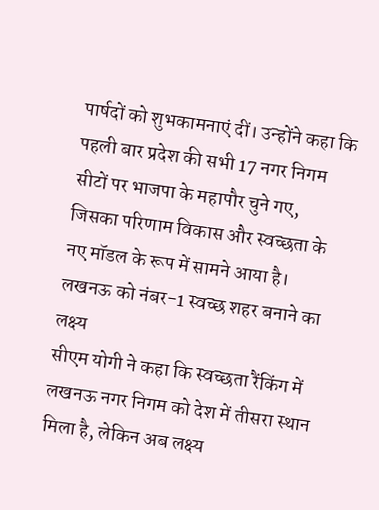पार्षदों को शुभकामनाएं दीं। उन्होंने कहा कि पहली बार प्रदेश की सभी 17 नगर निगम सीटों पर भाजपा के महापौर चुने गए, जिसका परिणाम विकास और स्वच्छता के नए मॉडल के रूप में सामने आया है।
लखनऊ को नंबर-1 स्वच्छ शहर बनाने का लक्ष्य
सीएम योगी ने कहा कि स्वच्छता रैंकिंग में लखनऊ नगर निगम को देश में तीसरा स्थान मिला है, लेकिन अब लक्ष्य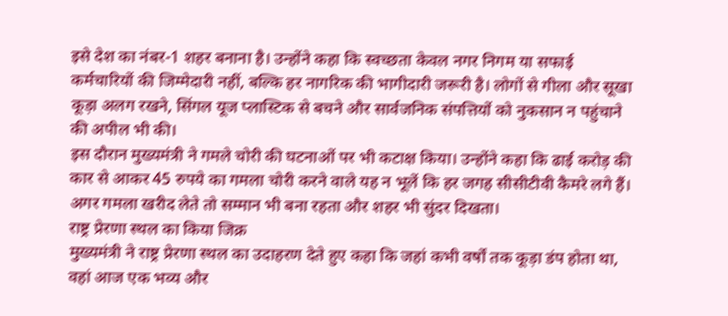इसे देश का नंबर-1 शहर बनाना है। उन्होंने कहा कि स्वच्छता केवल नगर निगम या सफाई कर्मचारियों की जिम्मेदारी नहीं, बल्कि हर नागरिक की भागीदारी जरूरी है। लोगों से गीला और सूखा कूड़ा अलग रखने, सिंगल यूज प्लास्टिक से बचने और सार्वजनिक संपत्तियों को नुकसान न पहुंचाने की अपील भी की।
इस दौरान मुख्यमंत्री ने गमले चोरी की घटनाओं पर भी कटाक्ष किया। उन्होंने कहा कि ढाई करोड़ की कार से आकर 45 रुपये का गमला चोरी करने वाले यह न भूलें कि हर जगह सीसीटीवी कैमरे लगे हैं। अगर गमला खरीद लेते तो सम्मान भी बना रहता और शहर भी सुंदर दिखता।
राष्ट्र प्रेरणा स्थल का किया जिक्र
मुख्यमंत्री ने राष्ट्र प्रेरणा स्थल का उदाहरण देते हुए कहा कि जहां कभी वर्षों तक कूड़ा डंप होता था, वहां आज एक भव्य और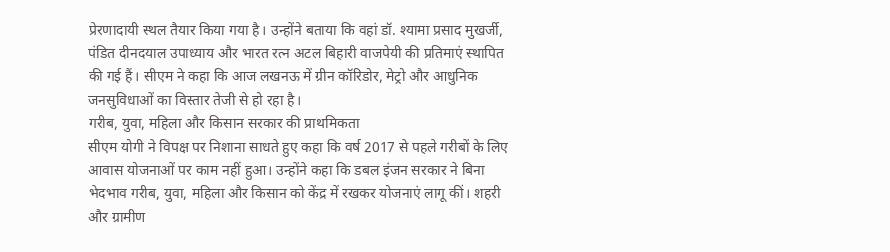प्रेरणादायी स्थल तैयार किया गया है। उन्होंने बताया कि वहां डॉ. श्यामा प्रसाद मुखर्जी, पंडित दीनदयाल उपाध्याय और भारत रत्न अटल बिहारी वाजपेयी की प्रतिमाएं स्थापित की गई हैं। सीएम ने कहा कि आज लखनऊ में ग्रीन कॉरिडोर, मेट्रो और आधुनिक जनसुविधाओं का विस्तार तेजी से हो रहा है।
गरीब, युवा, महिला और किसान सरकार की प्राथमिकता
सीएम योगी ने विपक्ष पर निशाना साधते हुए कहा कि वर्ष 2017 से पहले गरीबों के लिए आवास योजनाओं पर काम नहीं हुआ। उन्होंने कहा कि डबल इंजन सरकार ने बिना भेदभाव गरीब, युवा, महिला और किसान को केंद्र में रखकर योजनाएं लागू कीं। शहरी और ग्रामीण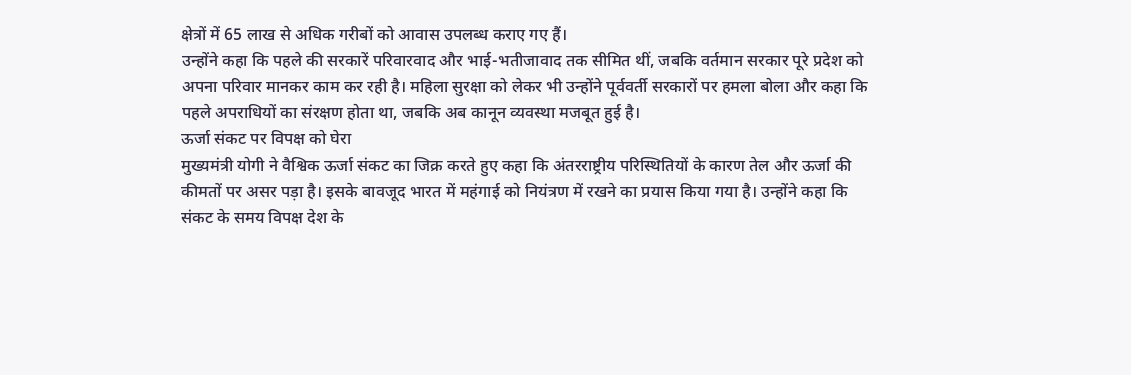क्षेत्रों में 65 लाख से अधिक गरीबों को आवास उपलब्ध कराए गए हैं।
उन्होंने कहा कि पहले की सरकारें परिवारवाद और भाई-भतीजावाद तक सीमित थीं, जबकि वर्तमान सरकार पूरे प्रदेश को अपना परिवार मानकर काम कर रही है। महिला सुरक्षा को लेकर भी उन्होंने पूर्ववर्ती सरकारों पर हमला बोला और कहा कि पहले अपराधियों का संरक्षण होता था, जबकि अब कानून व्यवस्था मजबूत हुई है।
ऊर्जा संकट पर विपक्ष को घेरा
मुख्यमंत्री योगी ने वैश्विक ऊर्जा संकट का जिक्र करते हुए कहा कि अंतरराष्ट्रीय परिस्थितियों के कारण तेल और ऊर्जा की कीमतों पर असर पड़ा है। इसके बावजूद भारत में महंगाई को नियंत्रण में रखने का प्रयास किया गया है। उन्होंने कहा कि संकट के समय विपक्ष देश के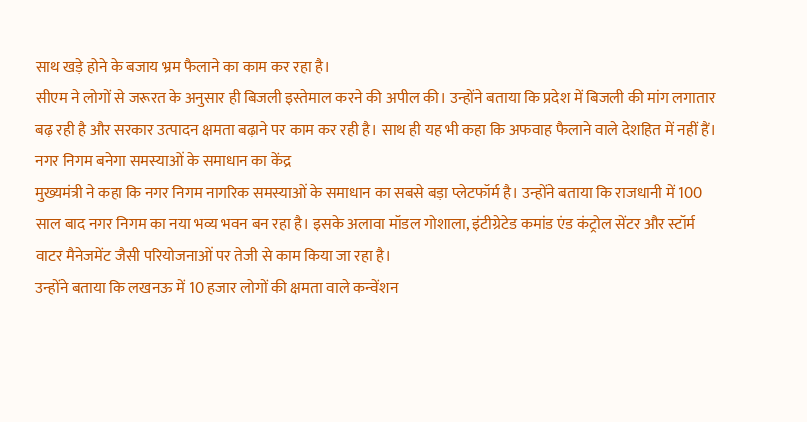साथ खड़े होने के बजाय भ्रम फैलाने का काम कर रहा है।
सीएम ने लोगों से जरूरत के अनुसार ही बिजली इस्तेमाल करने की अपील की। उन्होंने बताया कि प्रदेश में बिजली की मांग लगातार बढ़ रही है और सरकार उत्पादन क्षमता बढ़ाने पर काम कर रही है। साथ ही यह भी कहा कि अफवाह फैलाने वाले देशहित में नहीं हैं।
नगर निगम बनेगा समस्याओं के समाधान का केंद्र
मुख्यमंत्री ने कहा कि नगर निगम नागरिक समस्याओं के समाधान का सबसे बड़ा प्लेटफॉर्म है। उन्होंने बताया कि राजधानी में 100 साल बाद नगर निगम का नया भव्य भवन बन रहा है। इसके अलावा मॉडल गोशाला, इंटीग्रेटेड कमांड एंड कंट्रोल सेंटर और स्टॉर्म वाटर मैनेजमेंट जैसी परियोजनाओं पर तेजी से काम किया जा रहा है।
उन्होंने बताया कि लखनऊ में 10 हजार लोगों की क्षमता वाले कन्वेंशन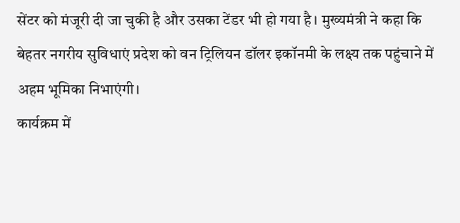सेंटर को मंजूरी दी जा चुकी है और उसका टेंडर भी हो गया है। मुख्यमंत्री ने कहा कि बेहतर नगरीय सुविधाएं प्रदेश को वन ट्रिलियन डॉलर इकॉनमी के लक्ष्य तक पहुंचाने में अहम भूमिका निभाएंगी।
कार्यक्रम में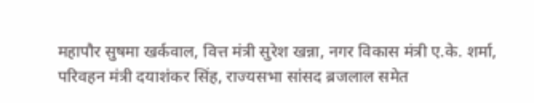महापौर सुषमा खर्कवाल, वित्त मंत्री सुरेश खन्ना, नगर विकास मंत्री ए.के. शर्मा, परिवहन मंत्री दयाशंकर सिंह, राज्यसभा सांसद ब्रजलाल समेत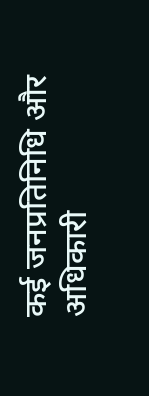कई जनप्रतिनिधि और अधिकारी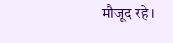मौजूद रहे।